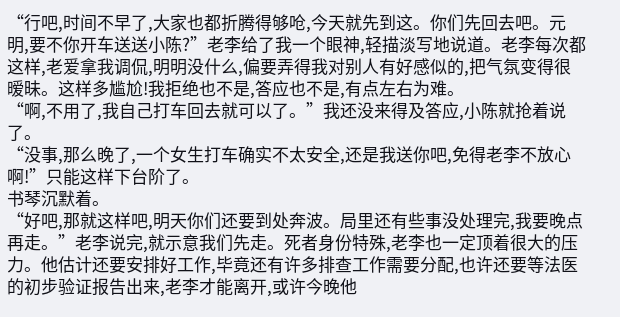“行吧,时间不早了,大家也都折腾得够呛,今天就先到这。你们先回去吧。元明,要不你开车送送小陈?”老李给了我一个眼神,轻描淡写地说道。老李每次都这样,老爱拿我调侃,明明没什么,偏要弄得我对别人有好感似的,把气氛变得很暧昧。这样多尴尬!我拒绝也不是,答应也不是,有点左右为难。
“啊,不用了,我自己打车回去就可以了。”我还没来得及答应,小陈就抢着说了。
“没事,那么晚了,一个女生打车确实不太安全,还是我送你吧,免得老李不放心啊!”只能这样下台阶了。
书琴沉默着。
“好吧,那就这样吧,明天你们还要到处奔波。局里还有些事没处理完,我要晚点再走。”老李说完,就示意我们先走。死者身份特殊,老李也一定顶着很大的压力。他估计还要安排好工作,毕竟还有许多排查工作需要分配,也许还要等法医的初步验证报告出来,老李才能离开,或许今晚他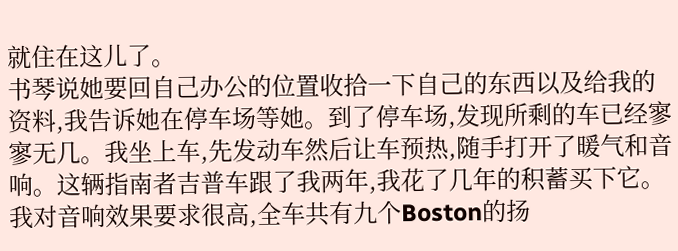就住在这儿了。
书琴说她要回自己办公的位置收拾一下自己的东西以及给我的资料,我告诉她在停车场等她。到了停车场,发现所剩的车已经寥寥无几。我坐上车,先发动车然后让车预热,随手打开了暖气和音响。这辆指南者吉普车跟了我两年,我花了几年的积蓄买下它。我对音响效果要求很高,全车共有九个Boston的扬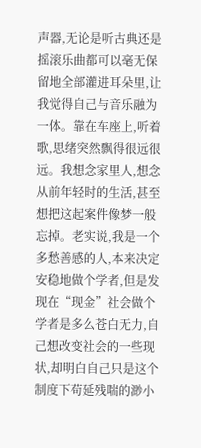声器,无论是听古典还是摇滚乐曲都可以毫无保留地全部灌进耳朵里,让我觉得自己与音乐融为一体。靠在车座上,听着歌,思绪突然飘得很远很远。我想念家里人,想念从前年轻时的生活,甚至想把这起案件像梦一般忘掉。老实说,我是一个多愁善感的人,本来决定安稳地做个学者,但是发现在“现金”社会做个学者是多么苍白无力,自己想改变社会的一些现状,却明白自己只是这个制度下苟延残喘的渺小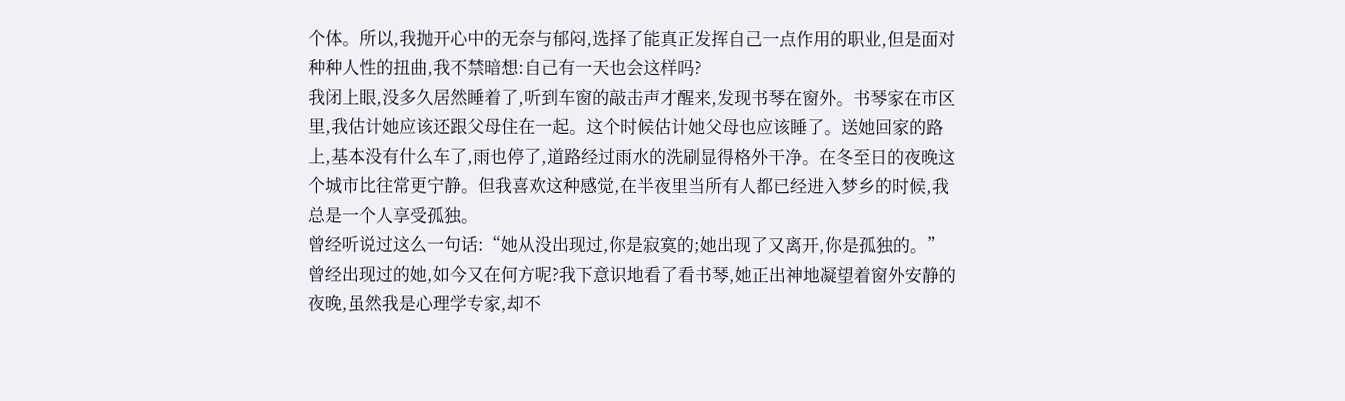个体。所以,我抛开心中的无奈与郁闷,选择了能真正发挥自己一点作用的职业,但是面对种种人性的扭曲,我不禁暗想:自己有一天也会这样吗?
我闭上眼,没多久居然睡着了,听到车窗的敲击声才醒来,发现书琴在窗外。书琴家在市区里,我估计她应该还跟父母住在一起。这个时候估计她父母也应该睡了。送她回家的路上,基本没有什么车了,雨也停了,道路经过雨水的洗刷显得格外干净。在冬至日的夜晚这个城市比往常更宁静。但我喜欢这种感觉,在半夜里当所有人都已经进入梦乡的时候,我总是一个人享受孤独。
曾经听说过这么一句话:“她从没出现过,你是寂寞的;她出现了又离开,你是孤独的。”曾经出现过的她,如今又在何方呢?我下意识地看了看书琴,她正出神地凝望着窗外安静的夜晚,虽然我是心理学专家,却不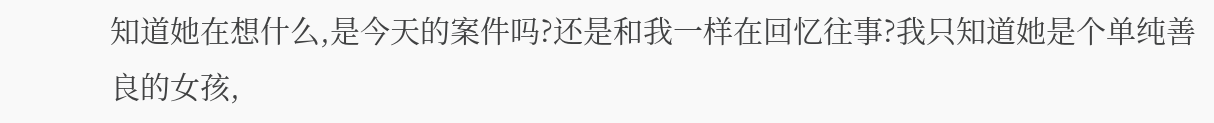知道她在想什么,是今天的案件吗?还是和我一样在回忆往事?我只知道她是个单纯善良的女孩,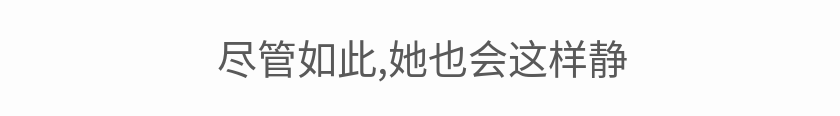尽管如此,她也会这样静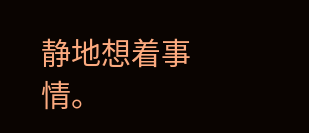静地想着事情。